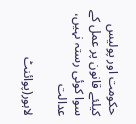حکومت اور پولیس کیلئے قانون پر عمل کے سوا کوئی رستہ نہیں، عدالت

لاہور(پوائنٹ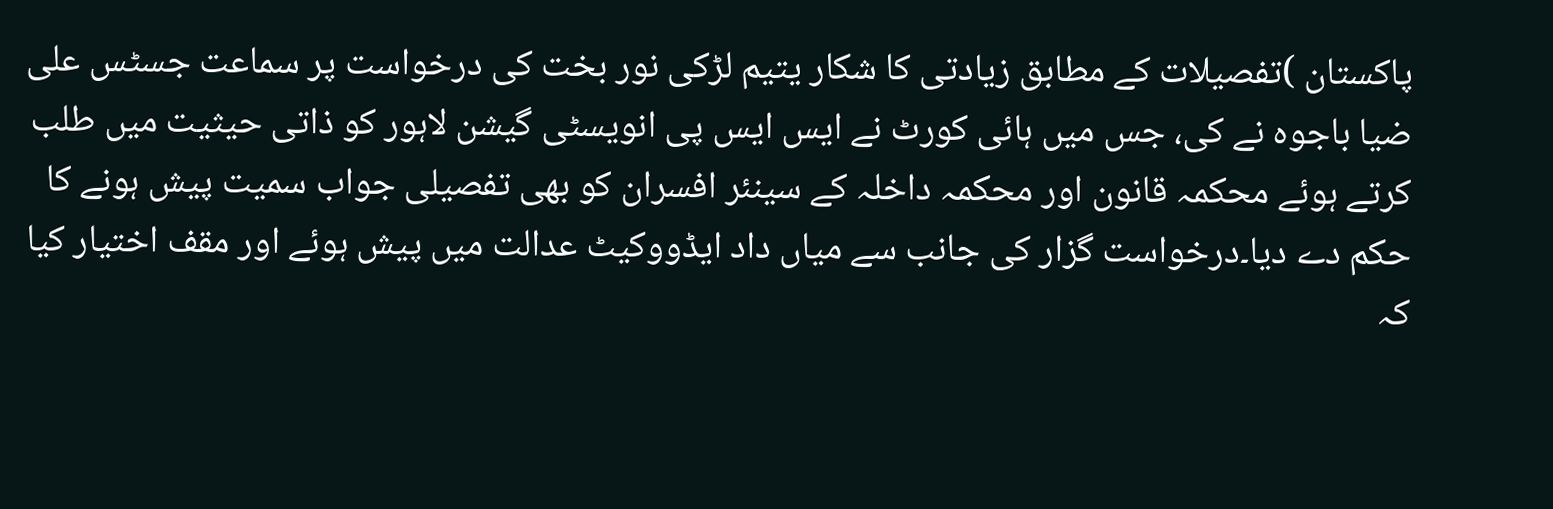پاکستان )تفصیلات کے مطابق زیادتی کا شکار یتیم لڑکی نور بخت کی درخواست پر سماعت جسٹس علی ضیا باجوہ نے کی، جس میں ہائی کورٹ نے ایس ایس پی انویسٹی گیشن لاہور کو ذاتی حیثیت میں طلب کرتے ہوئے محکمہ قانون اور محکمہ داخلہ کے سینئر افسران کو بھی تفصیلی جواب سمیت پیش ہونے کا حکم دے دیا۔درخواست گزار کی جانب سے میاں داد ایڈووکیٹ عدالت میں پیش ہوئے اور مقف اختیار کیا کہ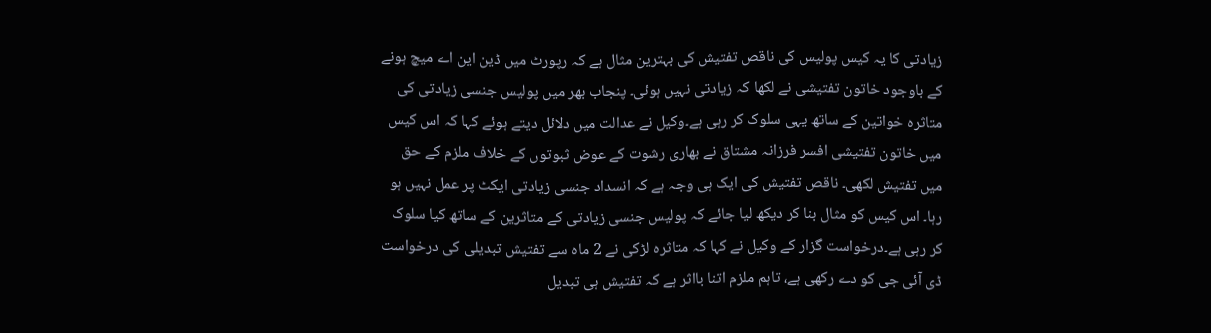زیادتی کا یہ کیس پولیس کی ناقص تفتیش کی بہترین مثال ہے کہ رپورٹ میں ڈین این اے میچ ہونے کے باوجود خاتون تفتیشی نے لکھا کہ زیادتی نہیں ہوئی۔ پنجاب بھر میں پولیس جنسی زیادتی کی متاثرہ خواتین کے ساتھ یہی سلوک کر رہی ہے۔وکیل نے عدالت میں دلائل دیتے ہوئے کہا کہ اس کیس میں خاتون تفتیشی افسر فرزانہ مشتاق نے بھاری رشوت کے عوض ثبوتوں کے خلاف ملزم کے حق میں تفتیش لکھی۔ ناقص تفتیش کی ایک ہی وجہ ہے کہ انسداد جنسی زیادتی ایکٹ پر عمل نہیں ہو رہا۔ اس کیس کو مثال بنا کر دیکھ لیا جائے کہ پولیس جنسی زیادتی کے متاثرین کے ساتھ کیا سلوک کر رہی ہے۔درخواست گزار کے وکیل نے کہا کہ متاثرہ لڑکی نے 2 ماہ سے تفتیش تبدیلی کی درخواست ڈی آئی جی کو دے رکھی ہے، تاہم ملزم اتنا بااثر ہے کہ تفتیش ہی تبدیل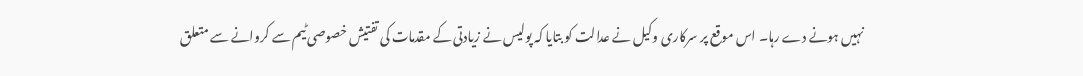نہیں ہونے دے رہا۔ اس موقع پر سرکاری وکیل نے عدالت کو بتایا کہ پولیس نے زیادتی کے مقدمات کی تفتیش خصوصی ٹیم سے کروانے سے متعلق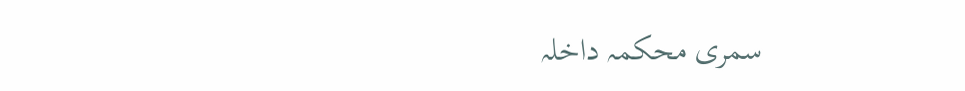سمری محکمہ داخلہ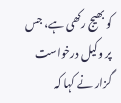کو بھیج رکھی ہے، جس پر وکیل درخواست گزار نے کہا کہ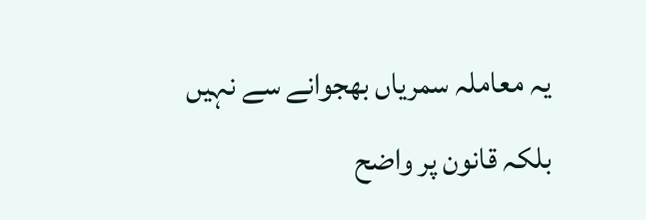یہ معاملہ سمریاں بھجوانے سے نہیں بلکہ قانون پر واضح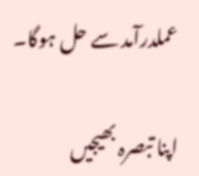عملدرآمد سے حل ہوگا۔

اپنا تبصرہ بھیجیں